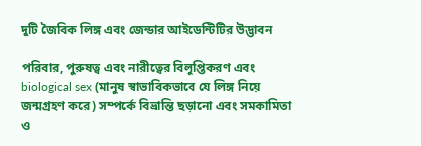দুটি জৈবিক লিঙ্গ এবং জেন্ডার আইডেন্টিটির উদ্ভাবন

পরিবার, পুরুষত্ব এবং নারীত্বের বিলুপ্তিকরণ এবং biological sex (মানুষ স্বাভাবিকভাবে যে লিঙ্গ নিয়ে জন্মগ্রহণ করে) সম্পর্কে বিভ্রান্তি ছড়ানো এবং সমকামিতা ও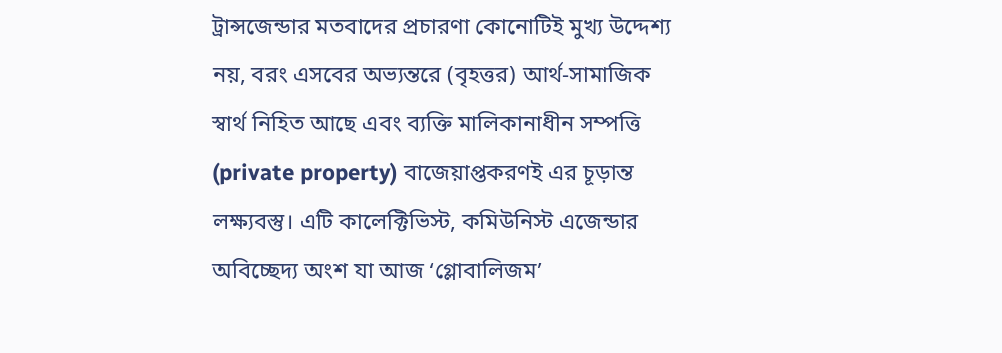ট্রান্সজেন্ডার মতবাদের প্রচারণা কোনোটিই মুখ্য উদ্দেশ্য নয়, বরং এসবের অভ্যন্তরে (বৃহত্তর) আর্থ-সামাজিক স্বার্থ নিহিত আছে এবং ব্যক্তি মালিকানাধীন সম্পত্তি (private property) বাজেয়াপ্তকরণই এর চূড়ান্ত লক্ষ্যবস্তু। এটি কালেক্টিভিস্ট, কমিউনিস্ট এজেন্ডার অবিচ্ছেদ্য অংশ যা আজ ‘গ্লোবালিজম’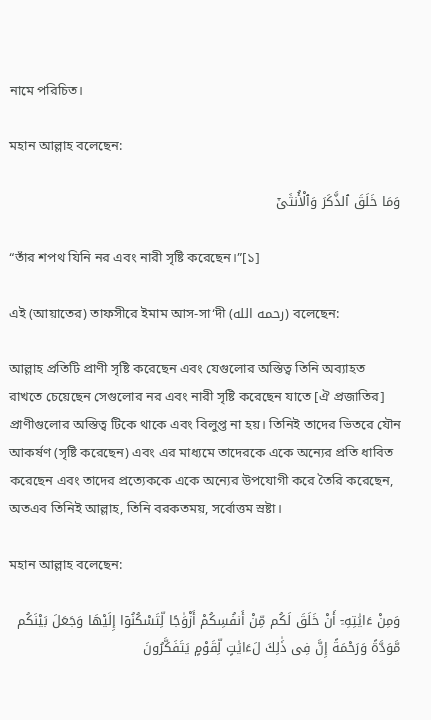নামে পরিচিত।

মহান আল্লাহ বলেছেন:

وَمَا خَلَقَ ٱلذَّكَرَ وَٱلْأُنثَىٰٓ

“তাঁর শপথ যিনি নর এবং নারী সৃষ্টি করেছেন।”[১]

এই (আয়াতের) তাফসীরে ইমাম আস-সা‘দী (رحمه الله) বলেছেন:

আল্লাহ প্রতিটি প্রাণী সৃষ্টি করেছেন এবং যেগুলোর অস্তিত্ব তিনি অব্যাহত রাখতে চেয়েছেন সেগুলোর নর এবং নারী সৃষ্টি করেছেন যাতে [ঐ প্রজাতির] প্রাণীগুলোর অস্তিত্ব টিকে থাকে এবং বিলুপ্ত না হয়। তিনিই তাদের ভিতরে যৌন আকর্ষণ (সৃষ্টি করেছেন) এবং এর মাধ্যমে তাদেরকে একে অন্যের প্রতি ধাবিত করেছেন এবং তাদের প্রত্যেককে একে অন্যের উপযোগী করে তৈরি করেছেন, অতএব তিনিই আল্লাহ, তিনি বরকতময়, সর্বোত্তম স্রষ্টা।

মহান আল্লাহ বলেছেন:

وَمِنْ ءَايَٰتِهِۦٓ أَنْ خَلَقَ لَكُم مِّنْ أَنفُسِكُمْ أَزْوَٰجًا لِّتَسْكُنُوٓا إِلَيْهَا وَجَعَلَ بَيْنَكُم مَّوَدَّةً وَرَحْمَةً إِنَّ فِى ذَٰلِكَ لَءَايَٰتٍ لِّقَوْمٍ يَتَفَكَّرُونَ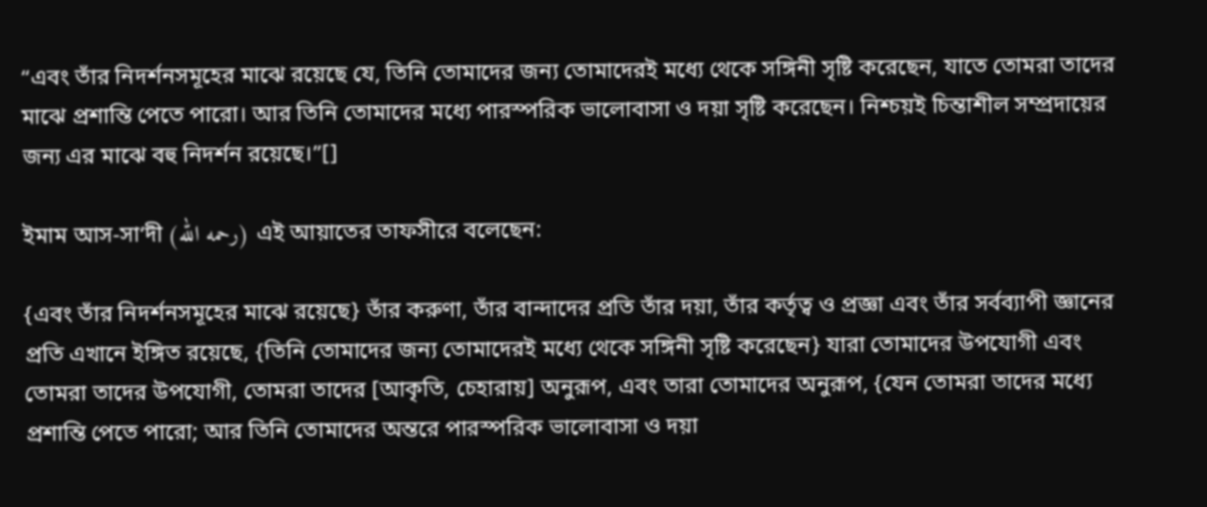“এবং তাঁর নিদর্শনসমূহের মাঝে রয়েছে যে, তিনি তোমাদের জন্য তোমাদেরই মধ্যে থেকে সঙ্গিনী সৃষ্টি করেছেন, যাতে তোমরা তাদের মাঝে প্রশান্তি পেতে পারো। আর তিনি তোমাদের মধ্যে পারস্পরিক ভালোবাসা ও দয়া সৃষ্টি করেছেন। নিশ্চয়ই চিন্তাশীল সম্প্রদায়ের জন্য এর মাঝে বহু নিদর্শন রয়েছে।”[]

ইমাম আস-সা‘দী (رحمه الله) এই আয়াতের তাফসীরে বলেছেন:

{এবং তাঁর নিদর্শনসমূহের মাঝে রয়েছে} তাঁর করুণা, তাঁর বান্দাদের প্রতি তাঁর দয়া, তাঁর কর্তৃত্ব ও প্রজ্ঞা এবং তাঁর সর্বব্যাপী জ্ঞানের প্রতি এখানে ইঙ্গিত রয়েছে, {তিনি তোমাদের জন্য তোমাদেরই মধ্যে থেকে সঙ্গিনী সৃষ্টি করেছেন} যারা তোমাদের উপযোগী এবং তোমরা তাদের উপযোগী, তোমরা তাদের [আকৃতি, চেহারায়] অনুরূপ, এবং তারা তোমাদের অনুরূপ, {যেন তোমরা তাদের মধ্যে প্রশান্তি পেতে পারো; আর তিনি তোমাদের অন্তরে পারস্পরিক ভালোবাসা ও দয়া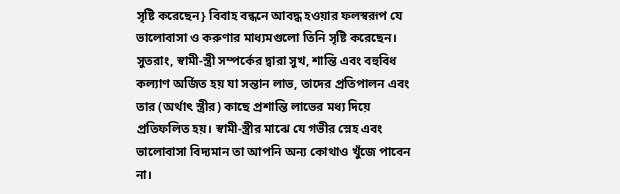সৃষ্টি করেছেন} বিবাহ বন্ধনে আবদ্ধ হওয়ার ফলস্বরূপ যে ভালোবাসা ও করুণার মাধ্যমগুলো তিনি সৃষ্টি করেছেন। সুতরাং, স্বামী-স্ত্রী সম্পর্কের দ্বারা সুখ, শান্তি এবং বহুবিধ কল্যাণ অর্জিত হয় যা সন্তান লাভ, তাদের প্রতিপালন এবং তার (অর্থাৎ স্ত্রীর) কাছে প্রশান্তি লাভের মধ্য দিয়ে প্রতিফলিত হয়। স্বামী-স্ত্রীর মাঝে যে গভীর স্নেহ এবং ভালোবাসা বিদ্যমান তা আপনি অন্য কোথাও খুঁজে পাবেন না।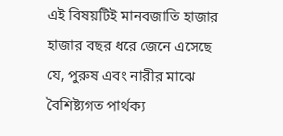এই বিষয়টিই মানবজাতি হাজার হাজার বছর ধরে জেনে এসেছে যে, পুরুষ এবং নারীর মাঝে বৈশিষ্ট্যগত পার্থক্য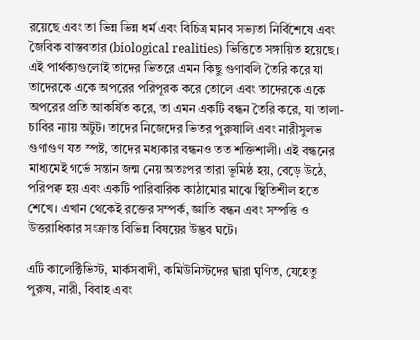রয়েছে এবং তা ভিন্ন ভিন্ন ধর্ম এবং বিচিত্র মানব সভ্যতা নির্বিশেষে এবং জৈবিক বাস্তবতার (biological realities) ভিত্তিতে সঙ্গায়িত হয়েছে। এই পার্থক্যগুলোই তাদের ভিতরে এমন কিছু গুণাবলি তৈরি করে যা তাদেরকে একে অপরের পরিপূরক করে তোলে এবং তাদেরকে একে অপরের প্রতি আকর্ষিত করে, তা এমন একটি বন্ধন তৈরি করে, যা তালা-চাবির ন্যায় অটুট। তাদের নিজেদের ভিতর পুরুষালি এবং নারীসুলভ গুণাগুণ যত স্পষ্ট, তাদের মধ্যকার বন্ধনও তত শক্তিশালী। এই বন্ধনের মাধ্যমেই গর্ভে সন্তান জন্ম নেয় অতঃপর তারা ভূমিষ্ঠ হয়, বেড়ে উঠে, পরিপক্ব হয় এবং একটি পারিবারিক কাঠামোর মাঝে স্থিতিশীল হতে শেখে। এখান থেকেই রক্তের সম্পর্ক, জ্ঞাতি বন্ধন এবং সম্পত্তি ও উত্তরাধিকার সংক্রান্ত বিভিন্ন বিষয়ের উদ্ভব ঘটে।

এটি কালেক্টিভিস্ট, মার্কসবাদী, কমিউনিস্টদের দ্বারা ঘৃণিত, যেহেতু পুরুষ, নারী, বিবাহ এবং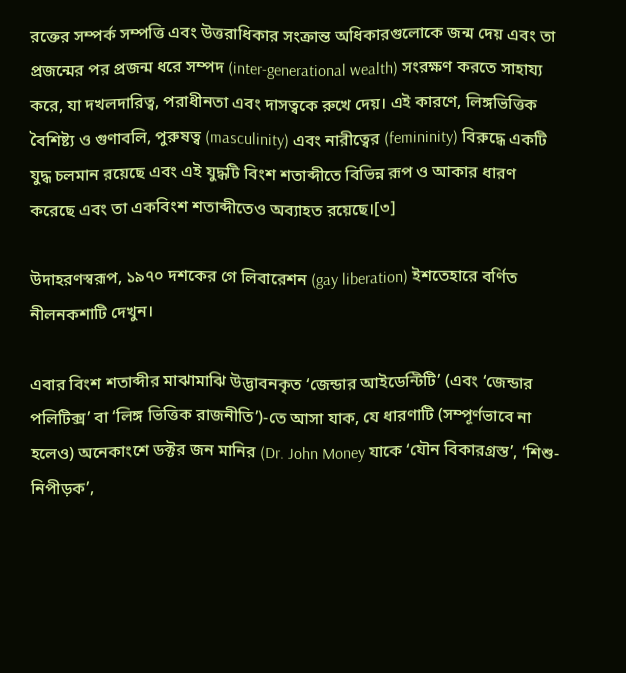রক্তের সম্পর্ক সম্পত্তি এবং উত্তরাধিকার সংক্রান্ত অধিকারগুলোকে জন্ম দেয় এবং তা প্রজন্মের পর প্রজন্ম ধরে সম্পদ (inter-generational wealth) সংরক্ষণ করতে সাহায্য করে, যা দখলদারিত্ব, পরাধীনতা এবং দাসত্বকে রুখে দেয়। এই কারণে, লিঙ্গভিত্তিক বৈশিষ্ট্য ও গুণাবলি, পুরুষত্ব (masculinity) এবং নারীত্বের (femininity) বিরুদ্ধে একটি যুদ্ধ চলমান রয়েছে এবং এই যুদ্ধটি বিংশ শতাব্দীতে বিভিন্ন রূপ ও আকার ধারণ করেছে এবং তা একবিংশ শতাব্দীতেও অব্যাহত রয়েছে।[৩]

উদাহরণস্বরূপ, ১৯৭০ দশকের গে লিবারেশন (gay liberation) ইশতেহারে বর্ণিত নীলনকশাটি দেখুন।

এবার বিংশ শতাব্দীর মাঝামাঝি উদ্ভাবনকৃত ‘জেন্ডার আইডেন্টিটি’ (এবং ‘জেন্ডার পলিটিক্স’ বা ‘লিঙ্গ ভিত্তিক রাজনীতি’)-তে আসা যাক, যে ধারণাটি (সম্পূর্ণভাবে না হলেও) অনেকাংশে ডক্টর জন মানির (Dr. John Money যাকে ‘যৌন বিকারগ্রস্ত’, ‘শিশু-নিপীড়ক’,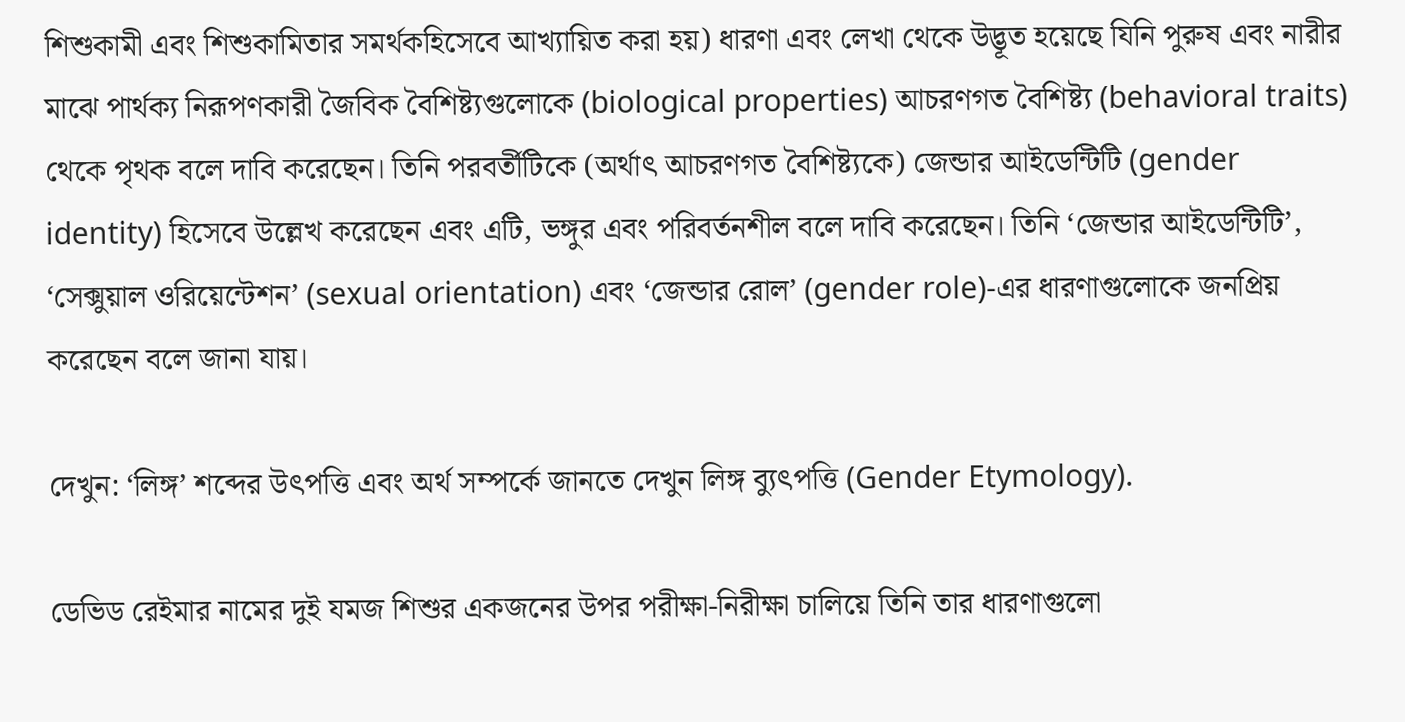শিশুকামী এবং শিশুকামিতার সমর্থকহিসেবে আখ্যায়িত করা হয়) ধারণা এবং লেখা থেকে উদ্ভূত হয়েছে যিনি পুরুষ এবং নারীর মাঝে পার্থক্য নিরূপণকারী জৈবিক বৈশিষ্ট্যগুলোকে (biological properties) আচরণগত বৈশিষ্ট্য (behavioral traits) থেকে পৃথক বলে দাবি করেছেন। তিনি পরবর্তীটিকে (অর্থাৎ আচরণগত বৈশিষ্ট্যকে) জেন্ডার আইডেন্টিটি (gender identity) হিসেবে উল্লেখ করেছেন এবং এটি, ভঙ্গুর এবং পরিবর্তনশীল বলে দাবি করেছেন। তিনি ‘জেন্ডার আইডেন্টিটি’, ‘সেক্সুয়াল ওরিয়েন্টেশন’ (sexual orientation) এবং ‘জেন্ডার রোল’ (gender role)-এর ধারণাগুলোকে জনপ্রিয় করেছেন বলে জানা যায়।

দেখুন: ‘লিঙ্গ’ শব্দের উৎপত্তি এবং অর্থ সম্পর্কে জানতে দেখুন লিঙ্গ ব্যুৎপত্তি (Gender Etymology).

ডেভিড রেইমার নামের দুই যমজ শিশুর একজনের উপর পরীক্ষা-নিরীক্ষা চালিয়ে তিনি তার ধারণাগুলো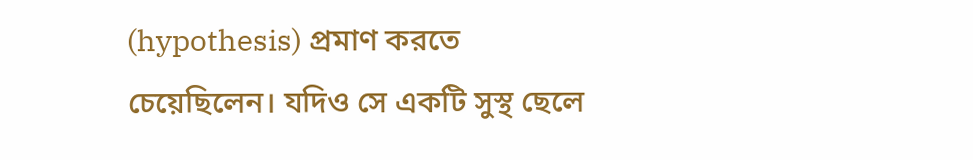(hypothesis) প্রমাণ করতে চেয়েছিলেন। যদিও সে একটি সুস্থ ছেলে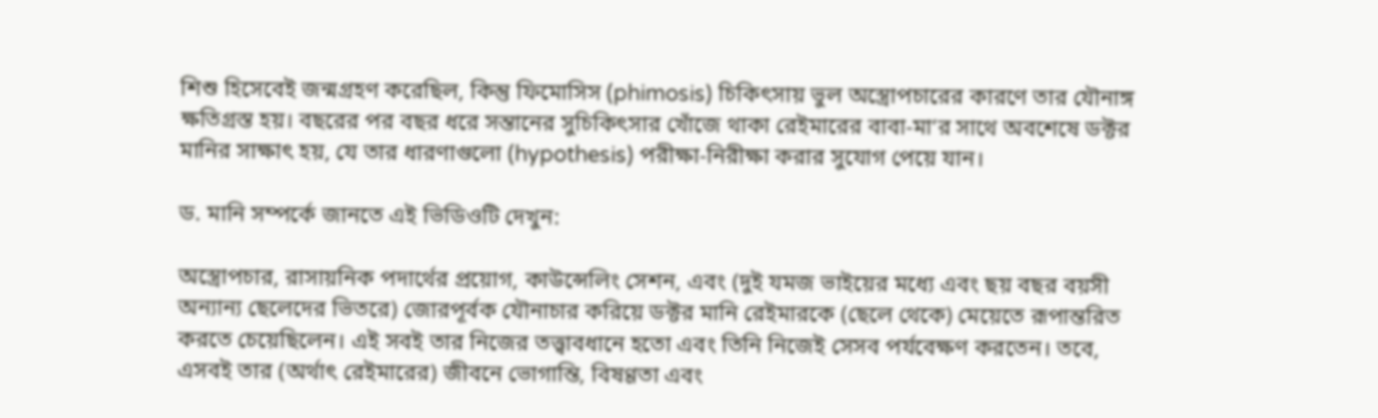শিশু হিসেবেই জন্মগ্রহণ করেছিল, কিন্তু ফিমোসিস (phimosis) চিকিৎসায় ভুল অস্ত্রোপচারের কারণে তার যৌনাঙ্গ ক্ষতিগ্রস্ত হয়। বছরের পর বছর ধরে সন্তানের সুচিকিৎসার খোঁজে থাকা রেইমারের বাবা-মা’র সাথে অবশেষে ডক্টর মানির সাক্ষাৎ হয়, যে তার ধারণাগুলো (hypothesis) পরীক্ষা-নিরীক্ষা করার সুযোগ পেয়ে যান।

ড. মানি সম্পর্কে জানতে এই ভিডিওটি দেখুন:

অস্ত্রোপচার, রাসায়নিক পদার্থের প্রয়োগ, কাউন্সেলিং সেশন, এবং (দুই যমজ ভাইয়ের মধ্যে এবং ছয় বছর বয়সী অন্যান্য ছেলেদের ভিতরে) জোরপূর্বক যৌনাচার করিয়ে ডক্টর মানি রেইমারকে (ছেলে থেকে) মেয়েতে রূপান্তরিত করতে চেয়েছিলেন। এই সবই তার নিজের তত্ত্বাবধানে হতো এবং তিনি নিজেই সেসব পর্যবেক্ষণ করতেন। তবে, এসবই তার (অর্থাৎ রেইমারের) জীবনে ভোগান্তি, বিষণ্ণতা এবং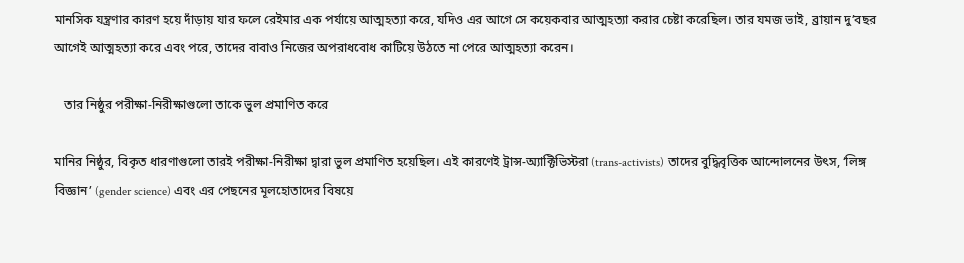মানসিক যন্ত্রণার কারণ হয়ে দাঁড়ায় যার ফলে রেইমার এক পর্যায়ে আত্মহত্যা করে, যদিও এর আগে সে কয়েকবার আত্মহত্যা করার চেষ্টা করেছিল। তার যমজ ভাই, ব্রায়ান দু’বছর আগেই আত্মহত্যা করে এবং পরে, তাদের বাবাও নিজের অপরাধবোধ কাটিয়ে উঠতে না পেরে আত্মহত্যা করেন।

   তার নিষ্ঠুর পরীক্ষা-নিরীক্ষাগুলো তাকে ভুল প্রমাণিত করে

মানির নিষ্ঠুর, বিকৃত ধারণাগুলো তারই পরীক্ষা-নিরীক্ষা দ্বারা ভুল প্রমাণিত হয়েছিল। এই কারণেই ট্রান্স-অ্যাক্টিভিস্টরা (trans-activists) তাদের বুদ্ধিবৃত্তিক আন্দোলনের উৎস, ‘লিঙ্গ বিজ্ঞান’ (gender science) এবং এর পেছনের মূলহোতাদের বিষয়ে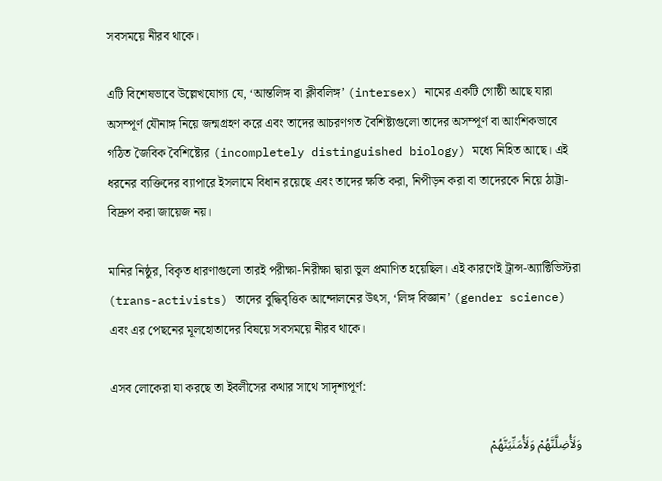সবসময়ে নীরব থাকে।

এটি বিশেষভাবে উল্লেখযোগ্য যে, ‘আন্তলিঙ্গ বা ক্লীবলিঙ্গ’ (intersex) নামের একটি গোষ্ঠী আছে যারা অসম্পূর্ণ যৌনাঙ্গ নিয়ে জন্মগ্রহণ করে এবং তাদের আচরণগত বৈশিষ্ট্যগুলো তাদের অসম্পূর্ণ বা আংশিকভাবে গঠিত জৈবিক বৈশিষ্ট্যের (incompletely distinguished biology) মধ্যে নিহিত আছে। এই ধরনের ব্যক্তিদের ব্যাপারে ইসলামে বিধান রয়েছে এবং তাদের ক্ষতি করা, নিপীড়ন করা বা তাদেরকে নিয়ে ঠাট্টা-বিদ্রুপ করা জায়েজ নয়।

মানির নিষ্ঠুর, বিকৃত ধারণাগুলো তারই পরীক্ষা-নিরীক্ষা দ্বারা ভুল প্রমাণিত হয়েছিল। এই কারণেই ট্রান্স-অ্যাক্টিভিস্টরা (trans-activists) তাদের বুদ্ধিবৃত্তিক আন্দোলনের উৎস, ‘লিঙ্গ বিজ্ঞান’ (gender science) এবং এর পেছনের মূলহোতাদের বিষয়ে সবসময়ে নীরব থাকে।

এসব লোকেরা যা করছে তা ইবলীসের কথার সাথে সাদৃশ্যপূর্ণ:

وَلَأُضِلَّنَّهُمْ وَلَأُمَنِّيَنَّهُمْ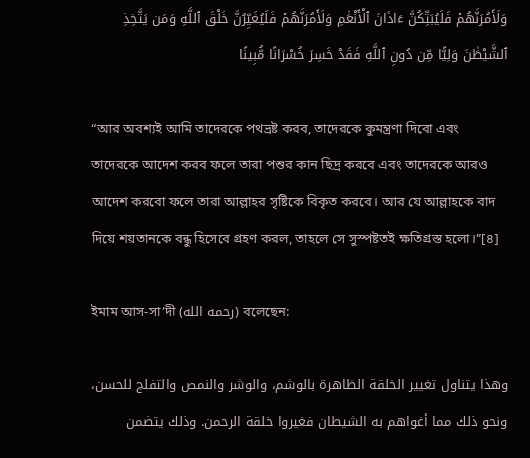وَلَأَمُرَنَّهُمۡ فَلَيُبَتِّكُنَّ ءَاذَانَ ٱلْأَنْعَٰمِ وَلَأَمُرَنَّهُمۡ فَلَيُغَيِّرُنَّ خَلْقَ ٱللَّهِ وَمَن يَتَّخِذِ ٱلشَّيْطَٰنَ وَلِيًّا مِّن دُونِ ٱللَّهِ فَقَدْ خَسِرَ خُسْرَانًا مُّبِينًا

“আর অবশ্যই আমি তাদেরকে পথভ্রষ্ট করব, তাদেরকে কুমন্ত্রণা দিবো এবং তাদেরকে আদেশ করব ফলে তারা পশুর কান ছিদ্র করবে এবং তাদেরকে আরও আদেশ করবো ফলে তারা আল্লাহর সৃষ্টিকে বিকৃত করবে। আর যে আল্লাহকে বাদ দিয়ে শয়তানকে বন্ধু হিসেবে গ্রহণ করল, তাহলে সে সুস্পষ্টতই ক্ষতিগ্রস্ত হলো।”[৪]

ইমাম আস-সা’দী (رحمه الله) বলেছেন:

وهذا يتناول تغيير الخلقة الظاهرة بالوشم، والوشر والنمص والتفلج للحسن، ونحو ذلك مما أغواهم به الشيطان فغيروا خلقة الرحمن. وذلك يتضمن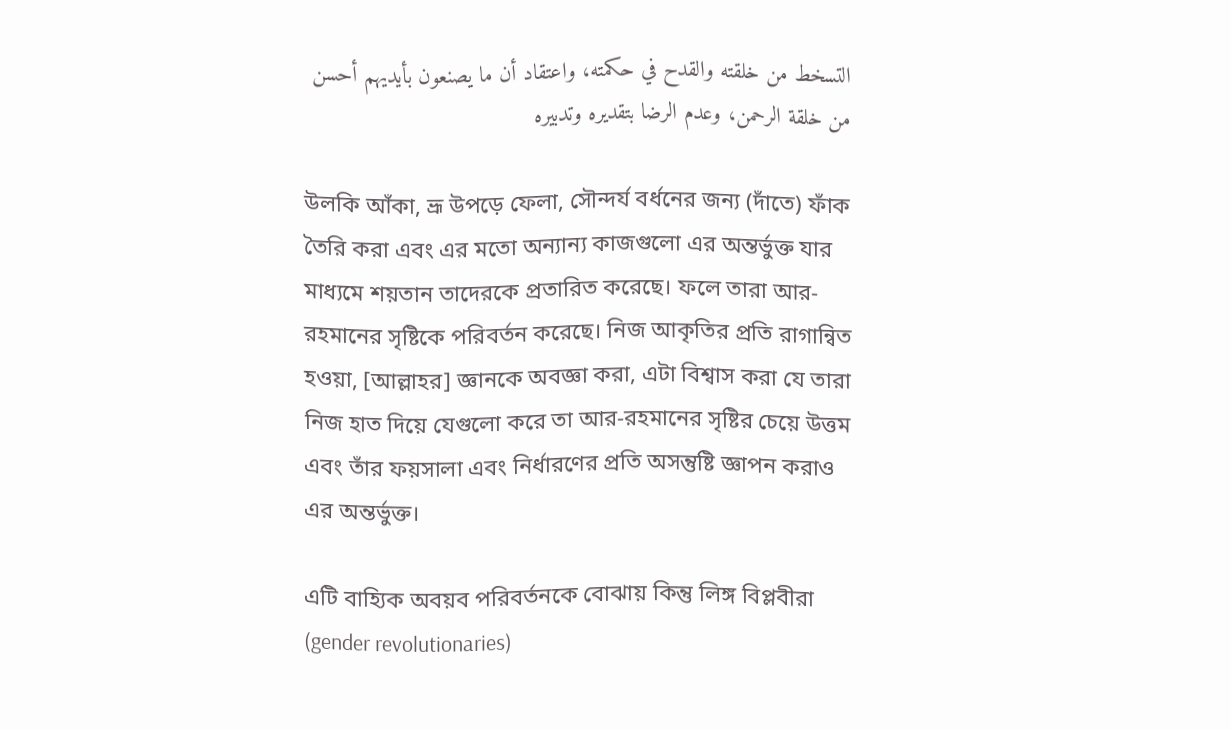التسخط من خلقته والقدح في حكمته، واعتقاد أن ما يصنعون بأيديهم أحسن من خلقة الرحمن، وعدم الرضا بتقديره وتدبيره

উলকি আঁকা, ভ্রূ উপড়ে ফেলা, সৌন্দর্য বর্ধনের জন্য (দাঁতে) ফাঁক তৈরি করা এবং এর মতো অন্যান্য কাজগুলো এর অন্তর্ভুক্ত যার মাধ্যমে শয়তান তাদেরকে প্রতারিত করেছে। ফলে তারা আর-রহমানের সৃষ্টিকে পরিবর্তন করেছে। নিজ আকৃতির প্রতি রাগান্বিত হওয়া, [আল্লাহর] জ্ঞানকে অবজ্ঞা করা, এটা বিশ্বাস করা যে তারা নিজ হাত দিয়ে যেগুলো করে তা আর-রহমানের সৃষ্টির চেয়ে উত্তম এবং তাঁর ফয়সালা এবং নির্ধারণের প্রতি অসন্তুষ্টি জ্ঞাপন করাও এর অন্তর্ভুক্ত।

এটি বাহ্যিক অবয়ব পরিবর্তনকে বোঝায় কিন্তু লিঙ্গ বিপ্লবীরা (gender revolutionaries)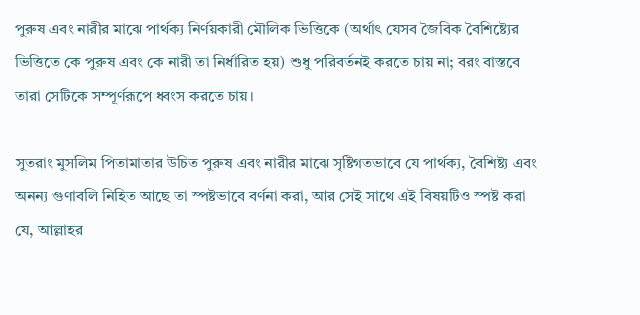পুরুষ এবং নারীর মাঝে পার্থক্য নির্ণয়কারী মৌলিক ভিত্তিকে (অর্থাৎ যেসব জৈবিক বৈশিষ্ট্যের ভিত্তিতে কে পুরুষ এবং কে নারী তা নির্ধারিত হয়) শুধু পরিবর্তনই করতে চায় না; বরং বাস্তবে তারা সেটিকে সম্পূর্ণরূপে ধ্বংস করতে চায়।

সুতরাং মুসলিম পিতামাতার উচিত পুরুষ এবং নারীর মাঝে সৃষ্টিগতভাবে যে পার্থক্য, বৈশিষ্ট্য এবং অনন্য গুণাবলি নিহিত আছে তা স্পষ্টভাবে বর্ণনা করা, আর সেই সাথে এই বিষয়টিও স্পষ্ট করা যে, আল্লাহর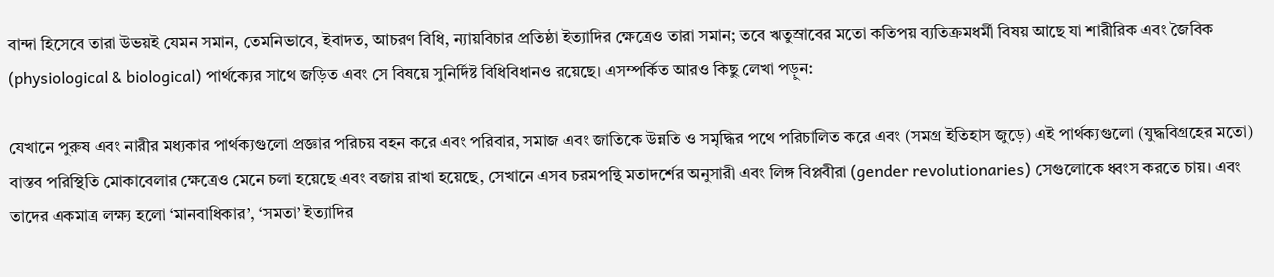বান্দা হিসেবে তারা উভয়ই যেমন সমান, তেমনিভাবে, ইবাদত, আচরণ বিধি, ন্যায়বিচার প্রতিষ্ঠা ইত্যাদির ক্ষেত্রেও তারা সমান; তবে ঋতুস্রাবের মতো কতিপয় ব্যতিক্রমধর্মী বিষয় আছে যা শারীরিক এবং জৈবিক (physiological & biological) পার্থক্যের সাথে জড়িত এবং সে বিষয়ে সুনির্দিষ্ট বিধিবিধানও রয়েছে। এসম্পর্কিত আরও কিছু লেখা পড়ুন:

যেখানে পুরুষ এবং নারীর মধ্যকার পার্থক্যগুলো প্রজ্ঞার পরিচয় বহন করে এবং পরিবার, সমাজ এবং জাতিকে উন্নতি ও সমৃদ্ধির পথে পরিচালিত করে এবং (সমগ্র ইতিহাস জুড়ে) এই পার্থক্যগুলো (যুদ্ধবিগ্রহের মতো) বাস্তব পরিস্থিতি মোকাবেলার ক্ষেত্রেও মেনে চলা হয়েছে এবং বজায় রাখা হয়েছে, সেখানে এসব চরমপন্থি মতাদর্শের অনুসারী এবং লিঙ্গ বিপ্লবীরা (gender revolutionaries) সেগুলোকে ধ্বংস করতে চায়। এবং তাদের একমাত্র লক্ষ্য হলো ‘মানবাধিকার’, ‘সমতা’ ইত্যাদির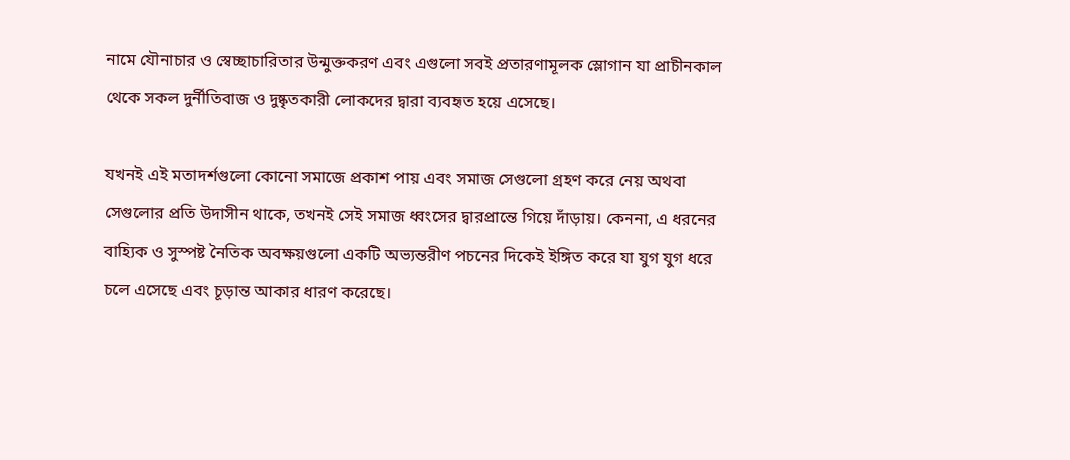নামে যৌনাচার ও স্বেচ্ছাচারিতার উন্মুক্তকরণ এবং এগুলো সবই প্রতারণামূলক স্লোগান যা প্রাচীনকাল থেকে সকল দুর্নীতিবাজ ও দুষ্কৃতকারী লোকদের দ্বারা ব্যবহৃত হয়ে এসেছে।

যখনই এই মতাদর্শগুলো কোনো সমাজে প্রকাশ পায় এবং সমাজ সেগুলো গ্রহণ করে নেয় অথবা সেগুলোর প্রতি উদাসীন থাকে, তখনই সেই সমাজ ধ্বংসের দ্বারপ্রান্তে গিয়ে দাঁড়ায়। কেননা, এ ধরনের বাহ্যিক ও সুস্পষ্ট নৈতিক অবক্ষয়গুলো একটি অভ্যন্তরীণ পচনের দিকেই ইঙ্গিত করে যা যুগ যুগ ধরে চলে এসেছে এবং চূড়ান্ত আকার ধারণ করেছে।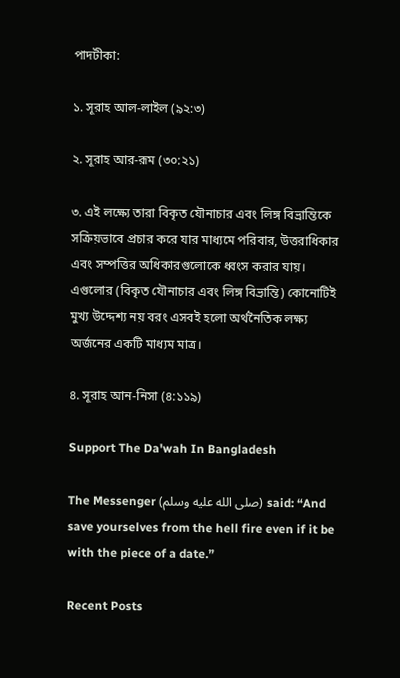পাদটীকা:

১. সূরাহ আল-লাইল (৯২:৩)

২. সূরাহ আর-রূম (৩০:২১)

৩. এই লক্ষ্যে তারা বিকৃত যৌনাচার এবং লিঙ্গ বিভ্রান্তিকে সক্রিয়ভাবে প্রচার করে যার মাধ্যমে পরিবার, উত্তরাধিকার এবং সম্পত্তির অধিকারগুলোকে ধ্বংস করার যায়। এগুলোর (বিকৃত যৌনাচার এবং লিঙ্গ বিভ্রান্তি) কোনোটিই মুখ্য উদ্দেশ্য নয় বরং এসবই হলো অর্থনৈতিক লক্ষ্য অর্জনের একটি মাধ্যম মাত্র।

৪. সূরাহ আন-নিসা (৪:১১৯)

Support The Da'wah In Bangladesh

The Messenger (صلى الله عليه وسلم) said: “And save yourselves from the hell fire even if it be with the piece of a date.”

Recent Posts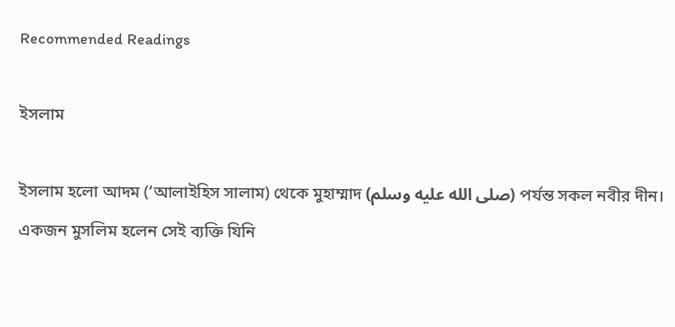Recommended Readings

ইসলাম

ইসলাম হলো আদম (‘আলাইহিস সালাম) থেকে মুহাম্মাদ (صلى الله عليه وسلم) পর্যন্ত সকল নবীর দীন। একজন মুসলিম হলেন সেই ব্যক্তি যিনি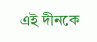এই দীনকে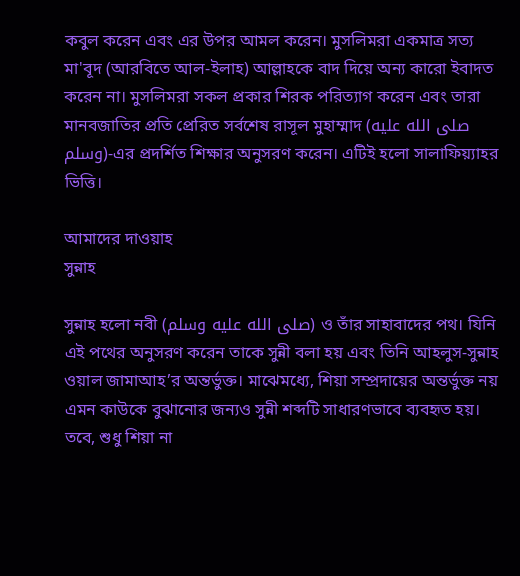কবুল করেন এবং এর উপর আমল করেন। মুসলিমরা একমাত্র সত্য মা'বূদ (আরবিতে আল-ইলাহ) আল্লাহকে বাদ দিয়ে অন্য কারো ইবাদত করেন না। মুসলিমরা সকল প্রকার শিরক পরিত্যাগ করেন এবং তারা মানবজাতির প্রতি প্রেরিত সর্বশেষ রাসূল মুহাম্মাদ (صلى الله عليه وسلم)-এর প্রদর্শিত শিক্ষার অনুসরণ করেন। এটিই হলো সালাফিয়্যাহর ভিত্তি।

আমাদের দাওয়াহ
সুন্নাহ

সুন্নাহ হলো নবী (صلى الله عليه وسلم) ও তাঁর সাহাবাদের পথ। যিনি এই পথের অনুসরণ করেন তাকে সুন্নী বলা হয় এবং তিনি আহলুস-সুন্নাহ ওয়াল জামাআহ’র অন্তর্ভুক্ত। মাঝেমধ্যে, শিয়া সম্প্রদায়ের অন্তর্ভুক্ত নয় এমন কাউকে বুঝানোর জন্যও সুন্নী শব্দটি সাধারণভাবে ব্যবহৃত হয়। তবে, শুধু শিয়া না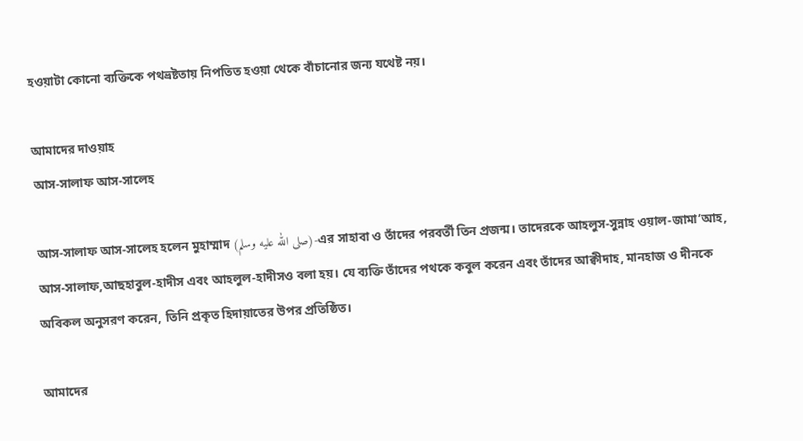হওয়াটা কোনো ব্যক্তিকে পথভ্রষ্টতায় নিপতিত হওয়া থেকে বাঁচানোর জন্য যথেষ্ট নয়।

আমাদের দাওয়াহ
আস-সালাফ আস-সালেহ

আস-সালাফ আস-সালেহ হলেন মুহাম্মাদ (صلى الله عليه وسلم)-এর সাহাবা ও তাঁদের পরবর্তী তিন প্রজন্ম। তাদেরকে আহলুস-সুন্নাহ ওয়াল-জামা’আহ, আস-সালাফ,আছহাবুল-হাদীস এবং আহলুল-হাদীসও বলা হয়। যে ব্যক্তি তাঁদের পথকে কবুল করেন এবং তাঁদের আক্বীদাহ, মানহাজ ও দীনকে অবিকল অনুসরণ করেন, তিনি প্রকৃত হিদায়াতের উপর প্রতিষ্ঠিত।

আমাদের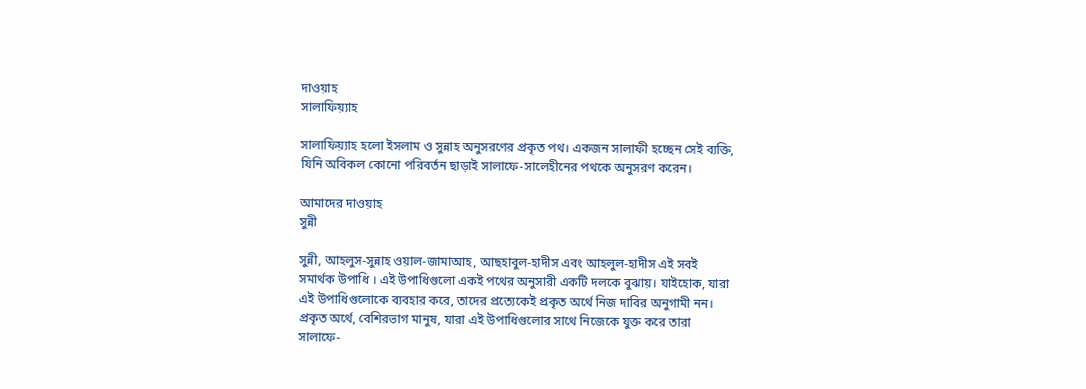দাওয়াহ
সালাফিয়্যাহ

সালাফিয়্যাহ হলো ইসলাম ও সুন্নাহ অনুসরণের প্রকৃত পথ। একজন সালাফী হচ্ছেন সেই ব্যক্তি, যিনি অবিকল কোনো পরিবর্তন ছাড়াই সালাফে-সালেহীনের পথকে অনুসরণ করেন।

আমাদের দাওয়াহ
সুন্নী

সুন্নী, আহলুস-সুন্নাহ ওয়াল-জামাআহ, আছহাবুল-হাদীস এবং আহলুল-হাদীস এই সবই সমার্থক উপাধি । এই উপাধিগুলো একই পথের অনুসারী একটি দলকে বুঝায়। যাইহোক, যারা এই উপাধিগুলোকে ব্যবহার করে, তাদের প্রত্যেকেই প্রকৃত অর্থে নিজ দাবির অনুগামী নন। প্রকৃত অর্থে, বেশিরভাগ মানুষ, যারা এই উপাধিগুলোর সাথে নিজেকে যুক্ত করে তারা সালাফে-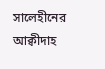সালেহীনের আক্বীদাহ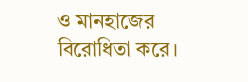ও মানহাজের বিরোধিতা করে।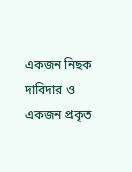একজন নিছক দাবিদার ও একজন প্রকৃত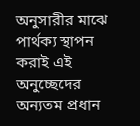অনুসারীর মাঝে পার্থক্য স্থাপন করাই এই অনুচ্ছেদের অন্যতম প্রধান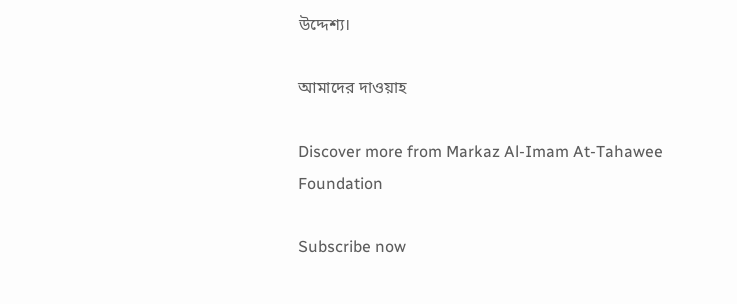উদ্দেশ্য।

আমাদের দাওয়াহ

Discover more from Markaz Al-Imam At-Tahawee Foundation

Subscribe now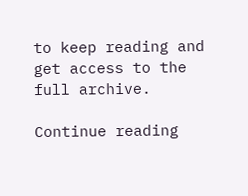to keep reading and get access to the full archive.

Continue reading